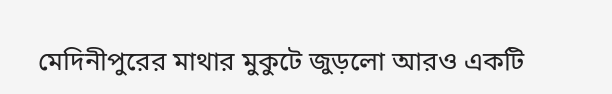মেদিনীপুরের মাথার মুকুটে জুড়লো আরও একটি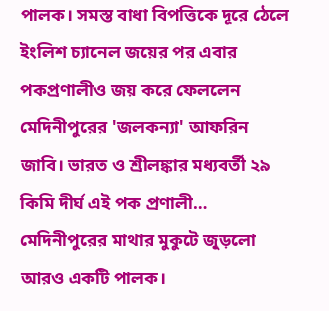পালক। সমস্ত বাধা বিপত্তিকে দূরে ঠেলে ইংলিশ চ্যানেল জয়ের পর এবার পকপ্রণালীও জয় করে ফেললেন মেদিনীপুরের 'জলকন্যা' আফরিন জাবি। ভারত ও শ্রীলঙ্কার মধ্যবর্তী ২৯ কিমি দীর্ঘ এই পক প্রণালী…
মেদিনীপুরের মাথার মুকুটে জুড়লো আরও একটি পালক।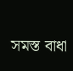সমস্ত বাধা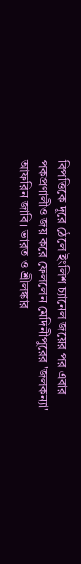বিপত্তিকে দূরে ঠেলে ইংলিশ চ্যানেল জয়ের পর এবার পকপ্রণালীও জয় করে ফেললেন মেদিনীপুরের 'জলকন্যা' আফরিন জাবি। ভারত ও শ্রীলঙ্কার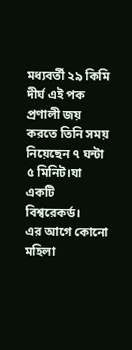মধ্যবর্তী ২৯ কিমি দীর্ঘ এই পক প্রণালী জয় করতে তিনি সময় নিয়েছেন ৭ ঘন্টা ৫ মিনিট।যা একটি বিশ্বরেকর্ড।
এর আগে কোনো মহিলা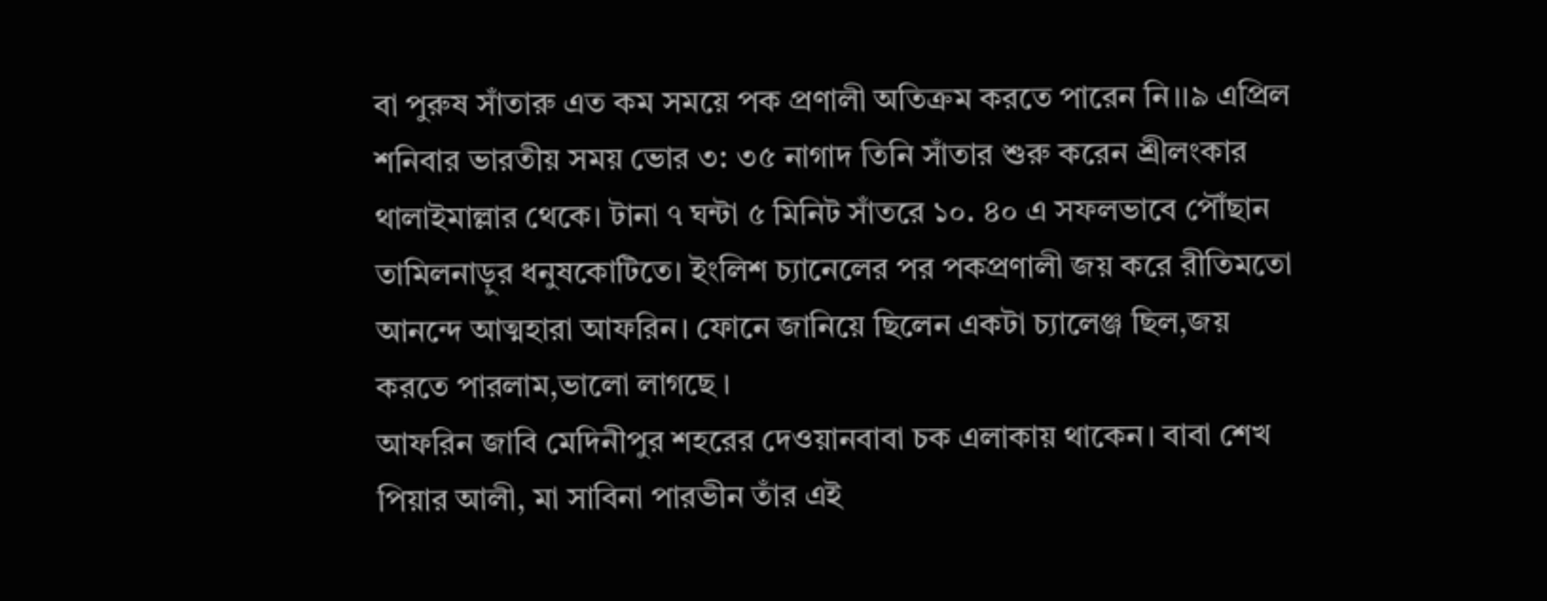বা পুরুষ সাঁতারু এত কম সময়ে পক প্রণালী অতিক্রম করতে পারেন নি।।৯ এপ্রিল শনিবার ভারতীয় সময় ভোর ৩: ৩৫ নাগাদ তিনি সাঁতার শুরু করেন শ্রীলংকার থালাইমাল্লার থেকে। টানা ৭ ঘন্টা ৫ মিনিট সাঁতরে ১০. ৪০ এ সফলভাবে পৌঁছান তামিলনাড়ুর ধনুষকোটিতে। ইংলিশ চ্যানেলের পর পকপ্রণালী জয় করে রীতিমতো আনন্দে আত্মহারা আফরিন। ফোনে জানিয়ে ছিলেন একটা চ্যালেঞ্জ ছিল,জয় করতে পারলাম,ভালো লাগছে ।
আফরিন জাবি মেদিনীপুর শহরের দেওয়ানবাবা চক এলাকায় থাকেন। বাবা শেখ পিয়ার আলী, মা সাবিনা পারভীন তাঁর এই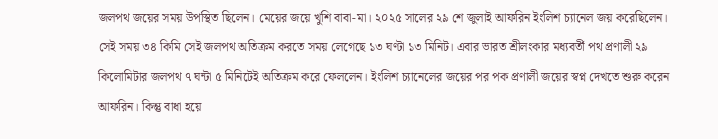জলপথ জয়ের সময় উপস্থিত ছিলেন। মেয়ের জয়ে খুশি বাবা-মা। ২০২৫ সালের ২৯ শে জুলাই আফরিন ইংলিশ চ্যানেল জয় করেছিলেন। সেই সময় ৩৪ কিমি সেই জলপথ অতিক্রম করতে সময় লেগেছে ১৩ ঘণ্টা ১৩ মিনিট। এবার ভারত শ্রীলংকার মধ্যবর্তী পথ প্রণালী ২৯ কিলোমিটার জলপথ ৭ ঘন্টা ৫ মিনিটেই অতিক্রম করে ফেললেন। ইংলিশ চ্যানেলের জয়ের পর পক প্রণালী জয়ের স্বপ্ন দেখতে শুরু করেন আফরিন। কিন্তু বাধা হয়ে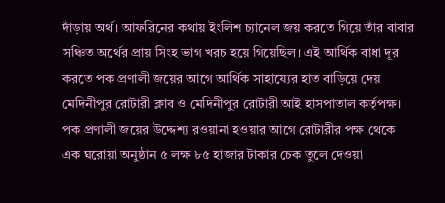দাঁড়ায় অর্থ। আফরিনের কথায় ইংলিশ চ্যানেল জয় করতে গিয়ে তাঁর বাবার সঞ্চিত অর্থের প্রায় সিংহ ভাগ খরচ হয়ে গিয়েছিল। এই আর্থিক বাধা দূর করতে পক প্রণালী জয়ের আগে আর্থিক সাহায্যের হাত বাড়িয়ে দেয় মেদিনীপুর রোটারী ক্লাব ও মেদিনীপুর রোটারী আই হাসপাতাল কর্তৃপক্ষ। পক প্রণালী জয়ের উদ্দেশ্য রওয়ানা হওয়ার আগে রোটারীর পক্ষ থেকে এক ঘরোয়া অনুষ্ঠান ৫ লক্ষ ৮৫ হাজার টাকার চেক তুলে দেওয়া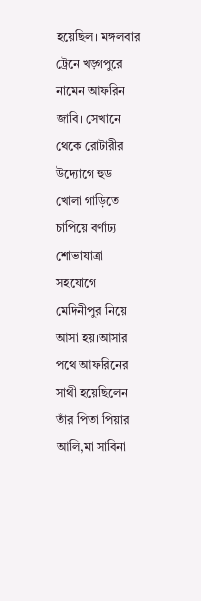হয়েছিল। মঙ্গলবার ট্রেনে খড়্গপুরে নামেন আফরিন জাবি। সেখানে থেকে রোটারীর উদ্যোগে হুড খোলা গাড়িতে চাপিয়ে বর্ণাঢ্য শোভাযাত্রা সহযোগে মেদিনীপুর নিয়ে আসা হয়।আসার পথে আফরিনের সাথী হয়েছিলেন তাঁর পিতা পিয়ার আলি,মা সাবিনা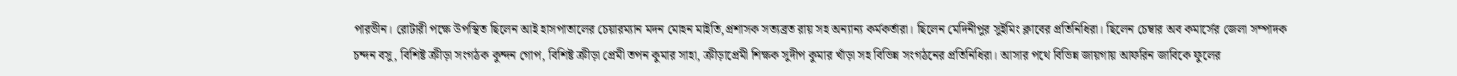পারভীন। রোটারী পক্ষে উপস্থিত ছিলেন আই হাসপাতালের চেয়ারম্যান মদন মোহন মাইতি,প্রশাসক সত্যব্রত রায় সহ অন্যান্য কর্মকর্তারা। ছিলেন মেদিনীপুর সুইমিং ক্লাবের প্রতিনিধিরা। ছিলেন চেম্বার অব কমার্সের জেলা সম্পাদক চন্দন বসু, বিশিষ্ট ক্রীড়া সংগঠক কুন্দন গোপ, বিশিষ্ট ক্রীড়া প্রেমী তপন কুমার সাহা, ক্রীড়াপ্রেমী শিক্ষক সুদীপ কুমার খাঁড়া সহ বিভিন্ন সংগঠনের প্রতিনিধিরা। আসার পথে বিভিন্ন জায়গায় আফরিন জাবিকে ফুলের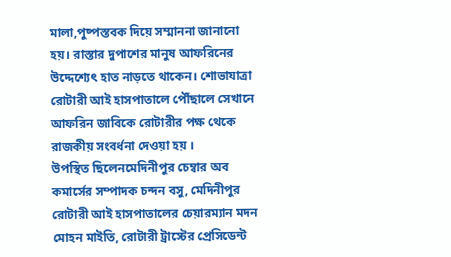মালা,পুষ্পস্তবক দিয়ে সম্মাননা জানানো হয়। রাস্তার দুপাশের মানুষ আফরিনের উদ্দেশ্যেৎ হাত নাড়তে থাকেন। শোভাযাত্রা রোটারী আই হাসপাতালে পৌঁছালে সেখানে আফরিন জাবিকে রোটারীর পক্ষ থেকে রাজকীয় সংবর্ধনা দেওয়া হয় ।
উপস্থিত ছিলেনমেদিনীপুর চেম্বার অব কমার্সের সম্পাদক চন্দন বসু, মেদিনীপুর রোটারী আই হাসপাতালের চেয়ারম্যান মদন মোহন মাইতি, রোটারী ট্রাস্টের প্রেসিডেন্ট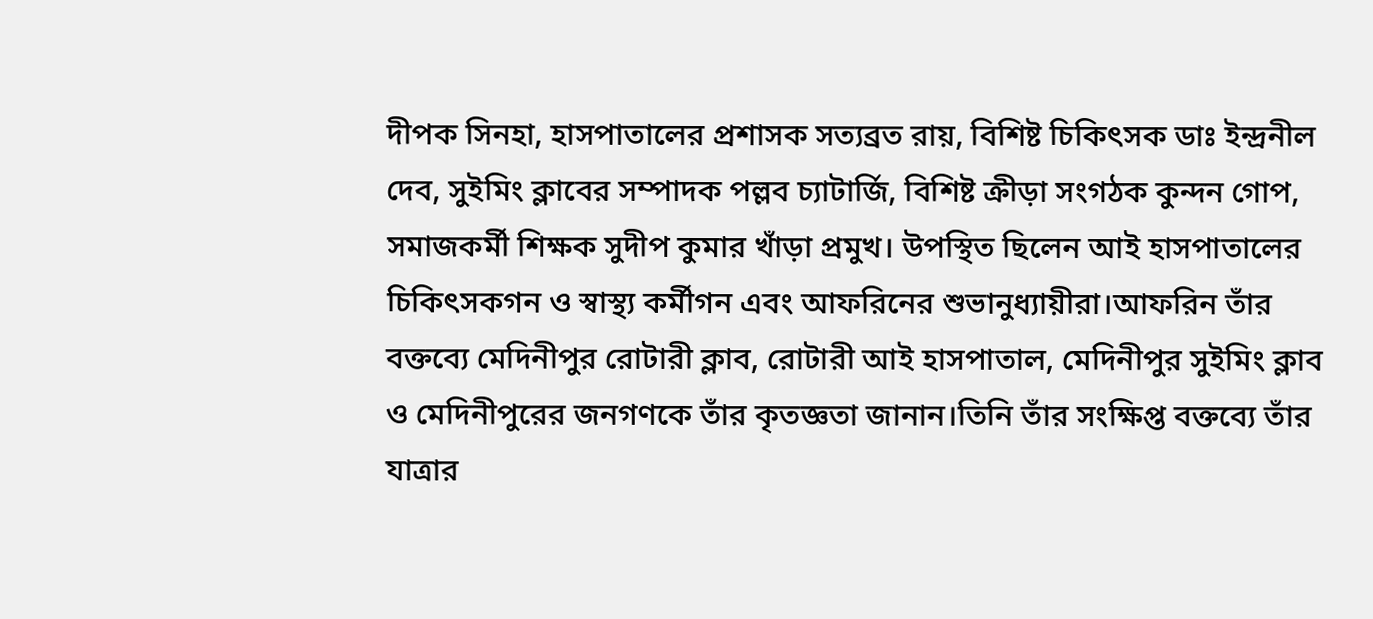দীপক সিনহা, হাসপাতালের প্রশাসক সত্যব্রত রায়, বিশিষ্ট চিকিৎসক ডাঃ ইন্দ্রনীল দেব, সুইমিং ক্লাবের সম্পাদক পল্লব চ্যাটার্জি, বিশিষ্ট ক্রীড়া সংগঠক কুন্দন গোপ, সমাজকর্মী শিক্ষক সুদীপ কুমার খাঁড়া প্রমুখ। উপস্থিত ছিলেন আই হাসপাতালের চিকিৎসকগন ও স্বাস্থ্য কর্মীগন এবং আফরিনের শুভানুধ্যায়ীরা।আফরিন তাঁর বক্তব্যে মেদিনীপুর রোটারী ক্লাব, রোটারী আই হাসপাতাল, মেদিনীপুর সুইমিং ক্লাব ও মেদিনীপুরের জনগণকে তাঁর কৃতজ্ঞতা জানান।তিনি তাঁর সংক্ষিপ্ত বক্তব্যে তাঁর যাত্রার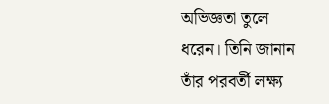অভিজ্ঞতা তুলে ধরেন। তিনি জানান তাঁর পরবর্তী লক্ষ্য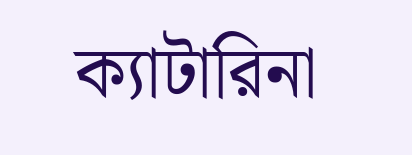ক্যাটারিনা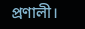প্রণালী।